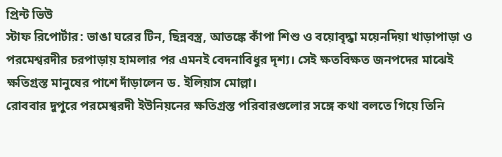প্রিন্ট ভিউ
স্টাফ রিপোর্টার: ভাঙা ঘরের টিন, ছিন্নবস্ত্র, আতঙ্কে কাঁপা শিশু ও বয়োবৃদ্ধা ময়েনদিয়া খাড়াপাড়া ও পরমেশ্বরদীর চরপাড়ায় হামলার পর এমনই বেদনাবিধুর দৃশ্য। সেই ক্ষতবিক্ষত জনপদের মাঝেই ক্ষতিগ্রস্ত মানুষের পাশে দাঁড়ালেন ড. ইলিয়াস মোল্লা।
রোববার দুপুরে পরমেশ্বরদী ইউনিয়নের ক্ষতিগ্রস্ত পরিবারগুলোর সঙ্গে কথা বলতে গিয়ে তিনি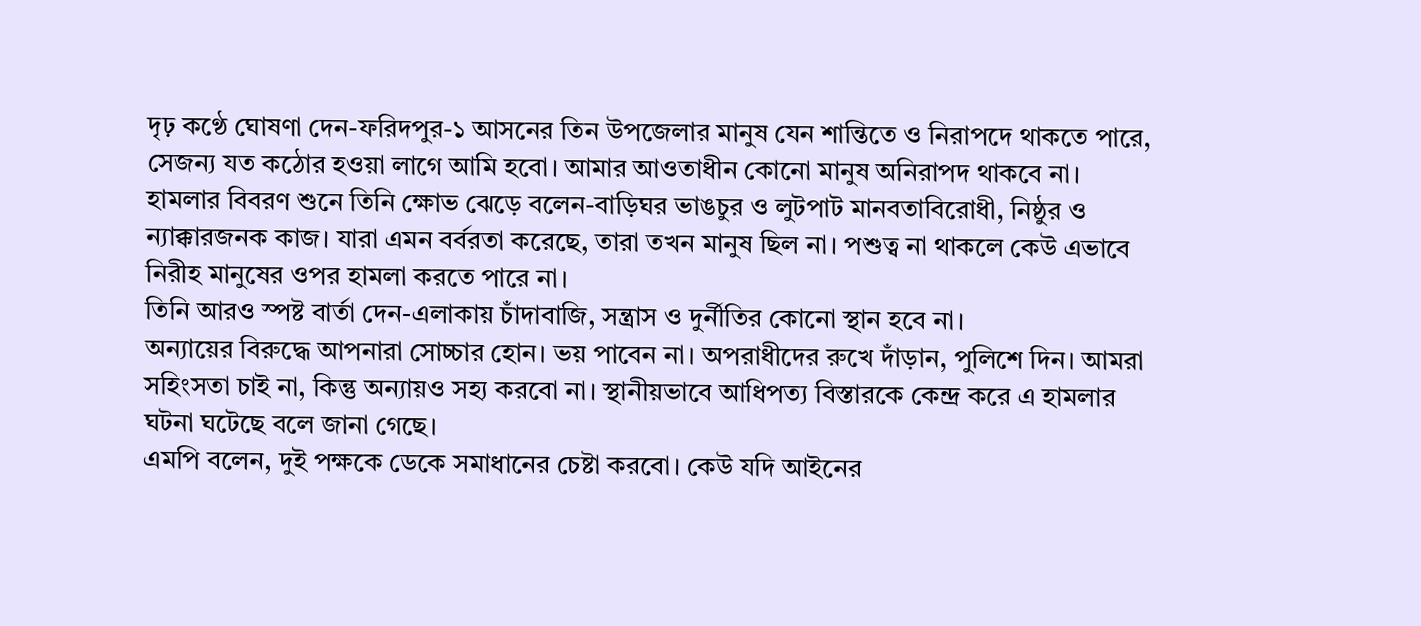দৃঢ় কণ্ঠে ঘোষণা দেন-ফরিদপুর-১ আসনের তিন উপজেলার মানুষ যেন শান্তিতে ও নিরাপদে থাকতে পারে, সেজন্য যত কঠোর হওয়া লাগে আমি হবো। আমার আওতাধীন কোনো মানুষ অনিরাপদ থাকবে না।
হামলার বিবরণ শুনে তিনি ক্ষোভ ঝেড়ে বলেন-বাড়িঘর ভাঙচুর ও লুটপাট মানবতাবিরোধী, নিষ্ঠুর ও ন্যাক্কারজনক কাজ। যারা এমন বর্বরতা করেছে, তারা তখন মানুষ ছিল না। পশুত্ব না থাকলে কেউ এভাবে নিরীহ মানুষের ওপর হামলা করতে পারে না।
তিনি আরও স্পষ্ট বার্তা দেন-এলাকায় চাঁদাবাজি, সন্ত্রাস ও দুর্নীতির কোনো স্থান হবে না।
অন্যায়ের বিরুদ্ধে আপনারা সোচ্চার হোন। ভয় পাবেন না। অপরাধীদের রুখে দাঁড়ান, পুলিশে দিন। আমরা সহিংসতা চাই না, কিন্তু অন্যায়ও সহ্য করবো না। স্থানীয়ভাবে আধিপত্য বিস্তারকে কেন্দ্র করে এ হামলার ঘটনা ঘটেছে বলে জানা গেছে।
এমপি বলেন, দুই পক্ষকে ডেকে সমাধানের চেষ্টা করবো। কেউ যদি আইনের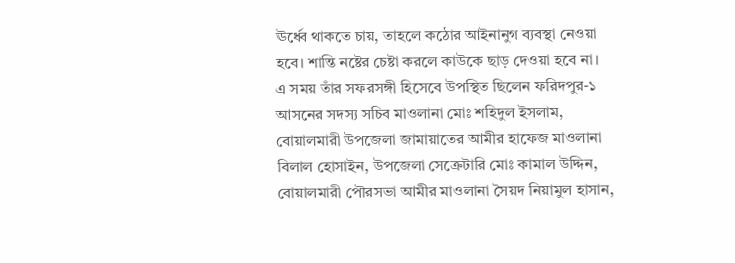ঊর্ধ্বে থাকতে চায়, তাহলে কঠোর আইনানুগ ব্যবস্থা নেওয়া হবে। শান্তি নষ্টের চেষ্টা করলে কাউকে ছাড় দেওয়া হবে না।
এ সময় তাঁর সফরসঙ্গী হিসেবে উপস্থিত ছিলেন ফরিদপুর-১ আসনের সদস্য সচিব মাওলানা মোঃ শহিদুল ইসলাম, বোয়ালমারী উপজেলা জামায়াতের আমীর হাফেজ মাওলানা বিলাল হোসাইন, উপজেলা সেক্রেটারি মোঃ কামাল উদ্দিন, বোয়ালমারী পৌরসভা আমীর মাওলানা সৈয়দ নিয়ামুল হাসান,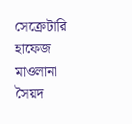সেক্রেটারি হাফেজ মাওলানা সৈয়দ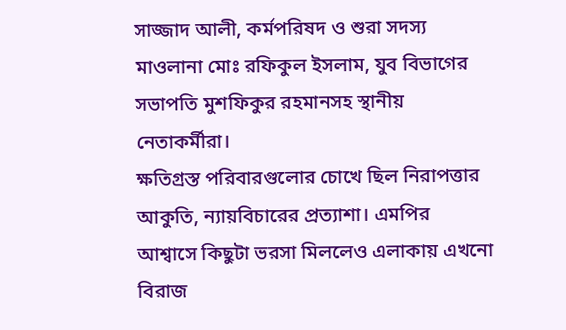সাজ্জাদ আলী, কর্মপরিষদ ও শুরা সদস্য মাওলানা মোঃ রফিকুল ইসলাম, যুব বিভাগের সভাপতি মুশফিকুর রহমানসহ স্থানীয় নেতাকর্মীরা।
ক্ষতিগ্রস্ত পরিবারগুলোর চোখে ছিল নিরাপত্তার আকুতি, ন্যায়বিচারের প্রত্যাশা। এমপির আশ্বাসে কিছুটা ভরসা মিললেও এলাকায় এখনো বিরাজ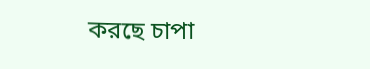করছে চাপা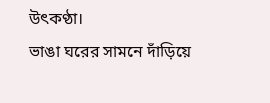উৎকণ্ঠা।
ভাঙা ঘরের সামনে দাঁড়িয়ে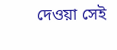দেওয়া সেই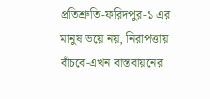প্রতিশ্রুতি-ফরিদপুর-১ এর মানুষ ভয়ে নয়, নিরাপত্তায় বাঁচবে-এখন বাস্তবায়নের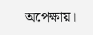অপেক্ষায়।